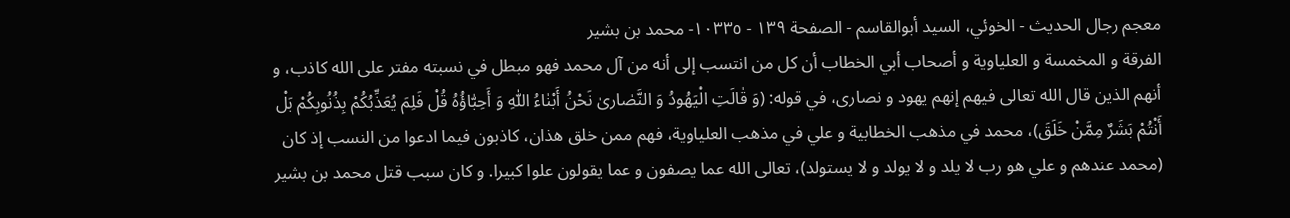معجم رجال الحديث - الخوئي، السيد أبوالقاسم - الصفحة ١٣٩ - ١٠٣٣٥- محمد بن بشير
الفرقة و المخمسة و العلياوية و أصحاب أبي الخطاب أن كل من انتسب إلى أنه من آل محمد فهو مبطل في نسبته مفتر على الله كاذب، و أنهم الذين قال الله تعالى فيهم إنهم يهود و نصارى، في قوله: (وَ قٰالَتِ الْيَهُودُ وَ النَّصٰارىٰ نَحْنُ أَبْنٰاءُ اللّٰهِ وَ أَحِبّٰاؤُهُ قُلْ فَلِمَ يُعَذِّبُكُمْ بِذُنُوبِكُمْ بَلْ أَنْتُمْ بَشَرٌ مِمَّنْ خَلَقَ)، محمد في مذهب الخطابية و علي في مذهب العلياوية، فهم ممن خلق هذان، كاذبون فيما ادعوا من النسب إذ كان (محمد عندهم و علي هو رب لا يلد و لا يولد و لا يستولد)، تعالى الله عما يصفون و عما يقولون علوا كبيرا. و كان سبب قتل محمد بن بشير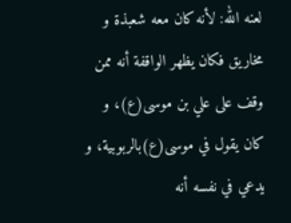لعنه الله: لأنه كان معه شعبذة و مخاريق فكان يظهر الواقفة أنه ممن وقف على علي بن موسى(ع)، و كان يقول في موسى(ع)بالربوبية، و يدعي في نفسه أنه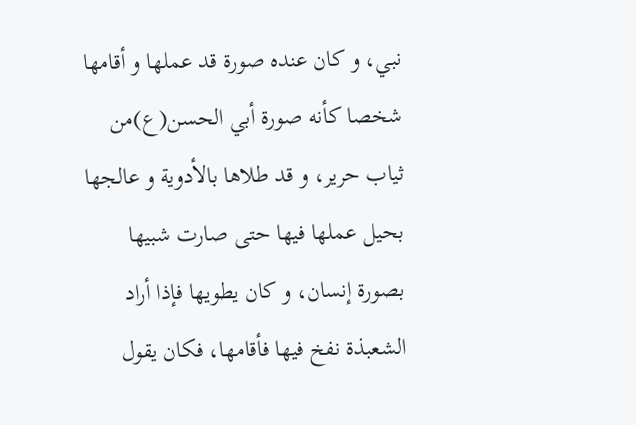نبي، و كان عنده صورة قد عملها و أقامها شخصا كأنه صورة أبي الحسن(ع)من ثياب حرير، و قد طلاها بالأدوية و عالجها بحيل عملها فيها حتى صارت شبيها بصورة إنسان، و كان يطويها فإذا أراد الشعبذة نفخ فيها فأقامها، فكان يقول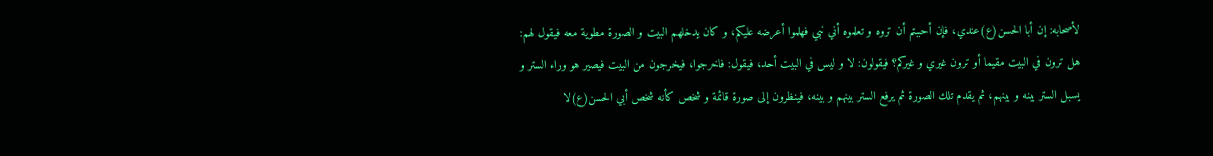لأصحابه: إن أبا الحسن(ع)عندي، فإن أحببتم أن تروه و تعلموه أني نبي فهلموا أعرضه عليكم، و كان يدخلهم البيت و الصورة مطوية معه فيقول لهم: هل ترون في البيت مقيما أو ترون غيري و غيركم؟ فيقولون: لا و ليس في البيت أحد، فيقول: فاخرجوا، فيخرجون من البيت فيصير هو وراء الستر و يسبل الستر بينه و بينهم، ثم يقدم تلك الصورة ثم يرفع الستر بينهم و بينه، فينظرون إلى صورة قائمة و شخص كأنه شخص أبي الحسن(ع)لا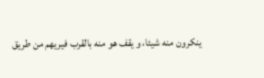ينكرون منه شيئا، و يقف هو منه بالقرب فيريهم من طريق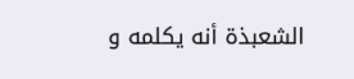الشعبذة أنه يكلمه و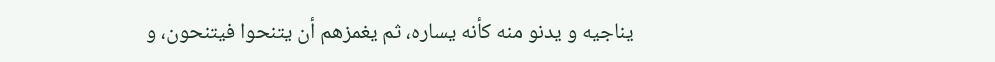يناجيه و يدنو منه كأنه يساره، ثم يغمزهم أن يتنحوا فيتنحون، و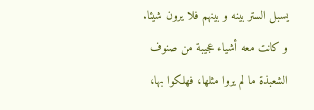يسبل الستر بينه و بينهم فلا يرون شيئا. و كانت معه أشياء عجيبة من صنوف الشعبذة ما لم يروا مثلها، فهلكوا بها،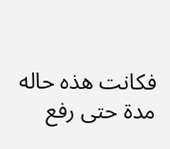فكانت هذه حاله مدة حتى رفع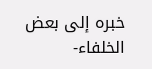خبره إلى بعض الخلفاء-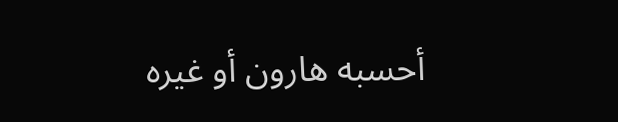أحسبه هارون أو غيره